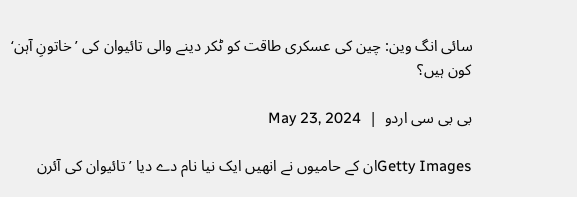سائی انگ وین: چین کی عسکری طاقت کو ٹکر دینے والی تائیوان کی ’خاتونِ آہن‘ کون ہیں؟

بی بی سی اردو  |  May 23, 2024

Getty Imagesان کے حامیوں نے انھیں ایک نیا نام دے دیا ’تائیوان کی آئرن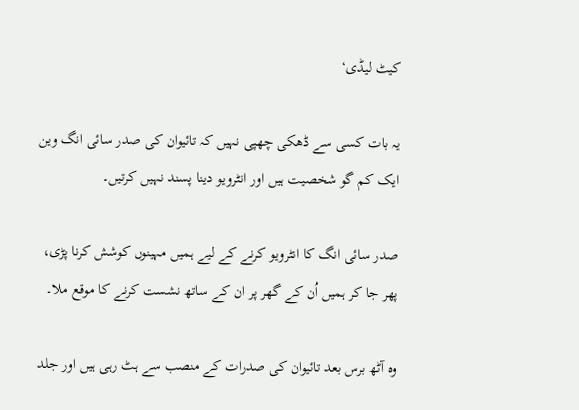کیٹ لیڈی‘

یہ بات کسی سے ڈھکی چھپی نہیں کہ تائیوان کی صدر سائی انگ وین ایک کم گو شخصیت ہیں اور انٹرویو دینا پسند نہیں کرتیں۔

صدر سائی انگ کا انٹرویو کرنے کے لیے ہمیں مہینوں کوشش کرنا پڑی، پھر جا کر ہمیں اُن کے گھر پر ان کے ساتھ نشست کرنے کا موقع ملا۔

وہ آٹھ برس بعد تائیوان کی صدرات کے منصب سے ہٹ رہی ہیں اور جلد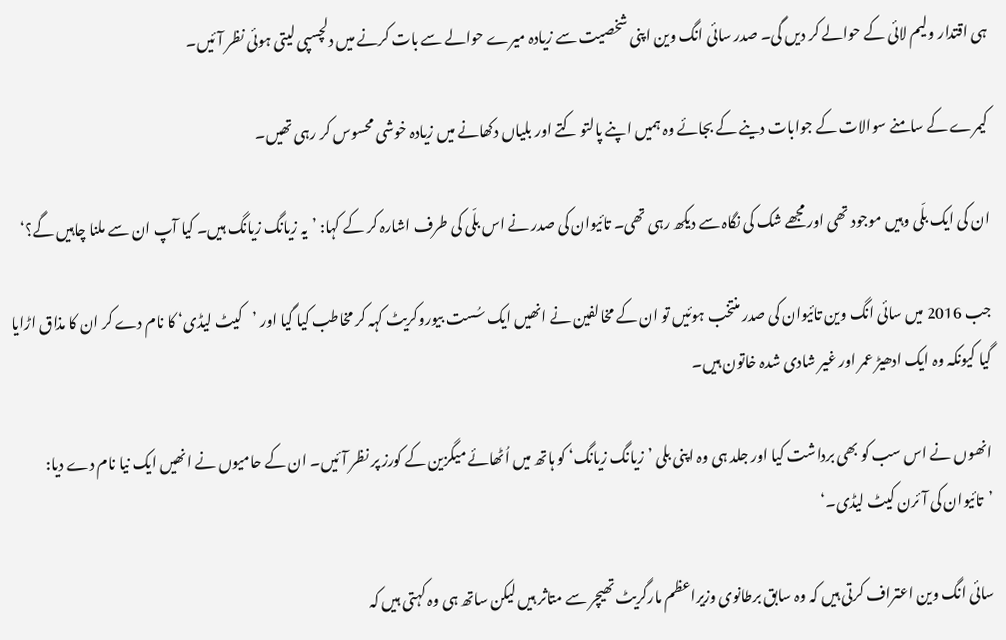ہی اقتدار ولیم لائی کے حوالے کر دیں گی۔ صدر سائی انگ وین اپنی شخصیت سے زیادہ میرے حوالے سے بات کرنے میں دلچسپی لیتی ہوئی نظر آئیں۔

کیمرے کے سامنے سوالات کے جوابات دینے کے بجائے وہ ہمیں اپنے پالتو کتے اور بلیاں دکھانے میں زیادہ خوشی محسوس کر رہی تھیں۔

ان کی ایک بلّی وہیں موجود تھی اور مجھے شک کی نگاہ سے دیکھ رہی تھی۔ تائیوان کی صدر نے اس بلّی کی طرف اشارہ کر کے کہا: ’یہ زیانگ زیانگ ہیں۔ کیا آپ ان سے ملنا چاہیں گے؟‘

جب 2016 میں سائی انگ وین تائیوان کی صدر منتخب ہوئیں تو ان کے مخالفین نے انھیں ایک سُست بیوروکریٹ کہہ کر مخاطب کیا گیا اور ’کیٹ لیڈی‘ کا نام دے کر ان کا مذاق اڑایا گیا کیونکہ وہ ایک ادھیڑ عمر اور غیر شادی شدہ خاتون ہیں۔

انھوں نے اس سب کو بھی برداشت کیا اور جلد ہی وہ اپنی بلی ’زیانگ زیانگ‘ کو ہاتھ میں اُٹھائے میگزین کے کورز پر نظر آئیں۔ ان کے حامیوں نے انھیں ایک نیا نام دے دیا: ’تائیوان کی آئرن کیٹ لیڈی۔‘

سائی انگ وین اعتراف کرتی ہیں کہ وہ سابق برطانوی وزیراعظم مارگریٹ تھیچر سے متاثر ہیں لیکن ساتھ ہی وہ کہتی ہیں کہ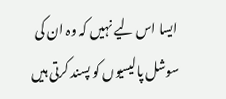ایسا اس لیے نہیں کہ وہ ان کی سوشل پالیسیوں کو پسند کرتی ہیں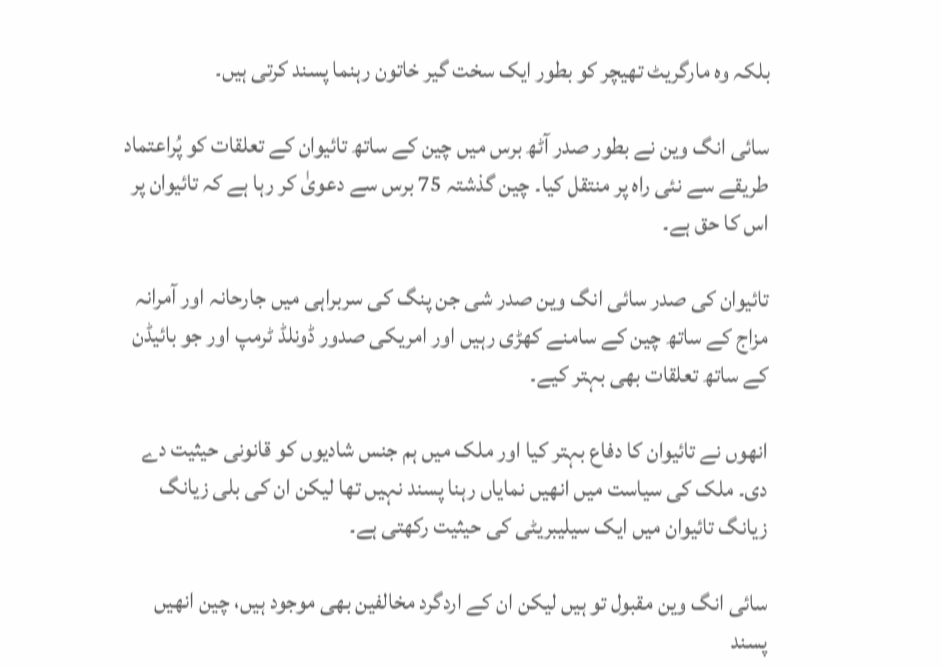بلکہ وہ مارگریٹ تھیچر کو بطور ایک سخت گیر خاتون رہنما پسند کرتی ہیں۔

سائی انگ وین نے بطور صدر آٹھ برس میں چین کے ساتھ تائیوان کے تعلقات کو پُراعتماد طریقے سے نئی راہ پر منتقل کیا۔ چین گذشتہ 75 برس سے دعویٰ کر رہا ہے کہ تائیوان پر اس کا حق ہے۔

تائیوان کی صدر سائی انگ وین صدر شی جن پنگ کی سربراہی میں جارحانہ اور آمرانہ مزاج کے ساتھ چین کے سامنے کھڑی رہیں اور امریکی صدور ڈونلڈ ٹرمپ اور جو بائیڈن کے ساتھ تعلقات بھی بہتر کیے۔

انھوں نے تائیوان کا دفاع بہتر کیا اور ملک میں ہم جنس شادیوں کو قانونی حیثیت دے دی۔ ملک کی سیاست میں انھیں نمایاں رہنا پسند نہیں تھا لیکن ان کی بلی زیانگ زیانگ تائیوان میں ایک سیلیبریٹی کی حیثیت رکھتی ہے۔

سائی انگ وین مقبول تو ہیں لیکن ان کے اردگرد مخالفین بھی موجود ہیں، چین انھیں پسند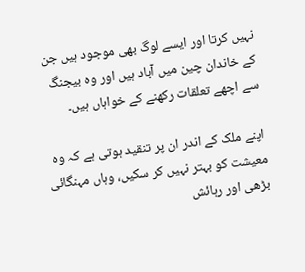نہیں کرتا اور ایسے لوگ بھی موجود ہیں جن کے خاندان چین میں آباد ہیں اور وہ بیجنگ سے اچھے تعلقات رکھنے کے خواہاں ہیں۔

اپنے ملک کے اندر ان پر تنقید ہوتی ہے کہ وہ معیشت کو بہتر نہیں کر سکیں، وہاں مہنگائی بڑھی اور رہائش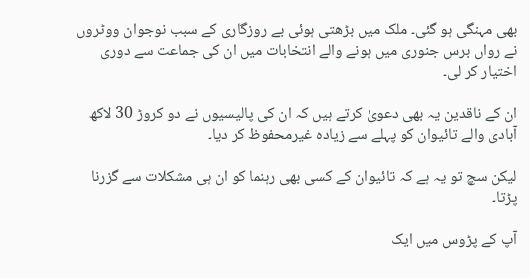بھی مہنگی ہو گئی۔ ملک میں بڑھتی ہوئی بے روزگاری کے سبب نوجوان ووٹروں نے رواں برس جنوری میں ہونے والے انتخابات میں ان کی جماعت سے دوری اختیار کر لی۔

ان کے ناقدین یہ بھی دعویٰ کرتے ہیں کہ ان کی پالیسیوں نے دو کروڑ 30 لاکھ آبادی والے تائیوان کو پہلے سے زیادہ غیرمحفوظ کر دیا۔

لیکن سچ تو یہ ہے کہ تائیوان کے کسی بھی رہنما کو ان ہی مشکلات سے گزرنا پڑتا۔

آپ کے پڑوس میں ایک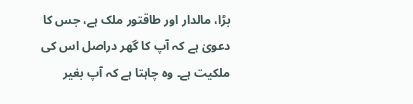بڑا، مالدار اور طاقتور ملک ہے، جس کا دعویٰ ہے کہ آپ کا گھر دراصل اس کی ملکیت ہے۔ وہ چاہتا ہے کہ آپ بغیر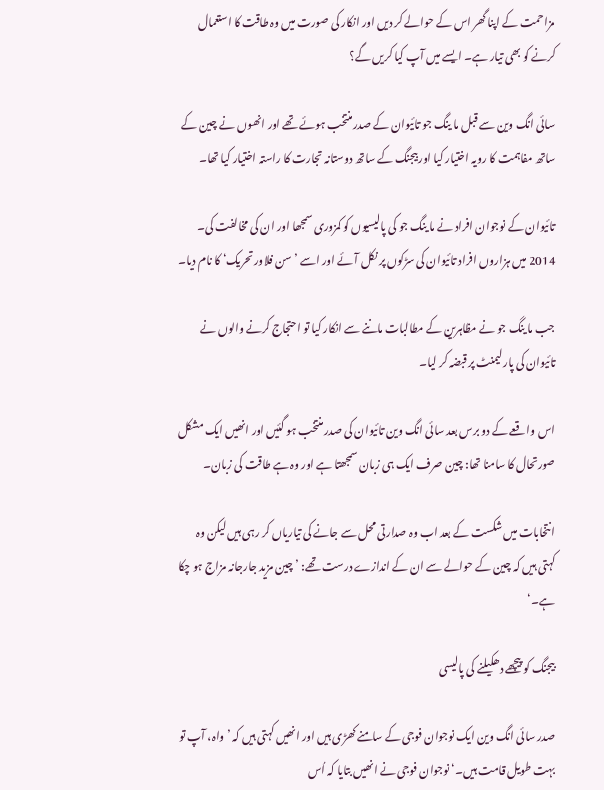مزاحمت کے اپنا گھر اس کے حوالے کر دیں اور انکار کی صورت میں وہ طاقت کا استعمال کرنے کو بھی تیار ہے۔ ایسے میں آپ کیا کریں گے؟

سائی انگ وین سے قبل ما ینگ جو تائیوان کے صدر منتخب ہوئے تھے اور انھوں نے چین کے ساتھ مفاہمت کا رویہ اختیار کیا اور بیجنگ کے ساتھ دوستانہ تجارت کا راستہ اختیار کیا تھا۔

تائیوان کے نوجوان افراد نے ما ینگ جو کی پالیسیوں کو کمزوری سمجھا اور ان کی مخالفت کی۔ 2014 میں ہزاروں افراد تائیوان کی سڑکوں پر نکل آئے اور اسے ’سن فلاور تحریک‘ کا نام دیا۔

جب ما ینگ جو نے مظاہرین کے مطالبات ماننے سے انکار کیا تو احتجاج کرنے والوں نے تائیوان کی پارلیمنٹ پر قبضہ کر لیا۔

اس واقعے کے دو برس بعد سائی انگ وین تائیوان کی صدر منتخب ہو گئیں اور انھیں ایک مشکل صورتحال کا سامنا تھا: چین صرف ایک ہی زبان سمجھتا ہے اور وہ ہے طاقت کی زبان۔

انتخابات میں شکست کے بعد اب وہ صدارتی محل سے جانے کی تیاریاں کر رہی ہیں لیکن وہ کہتی ہیں کہ چین کے حوالے سے ان کے اندازے درست تھے: ’چین مزید جارجانہ مزاج ہو چکا ہے۔‘

بیجنگ کو پیچھے دھکیلنے کی پالیسی

صدر سائی انگ وین ایک نوجوان فوجی کے سامنے کھڑی ہیں اور انھیں کہتی ہیں کہ ’واہ، آپ تو بہت طویل قامت ہیں۔‘ نوجوان فوجی نے انھیں بتایا کہ اُس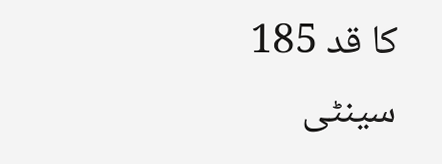کا قد 185 سینٹی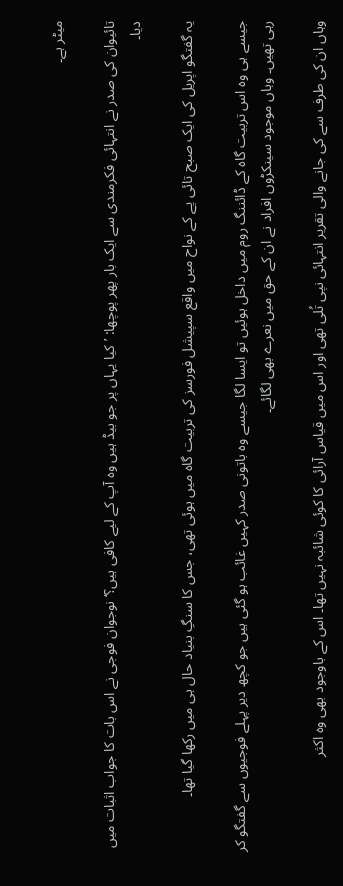میٹر ہے۔

تائیوان کی صدر نے انتہائی فکرمندی سے ایک بار پھر پوچھا: ’کیا یہاں پر جو بیڈ ہیں وہ آپ کے لیے کافی ہیں؟‘ نوجوان فوجی نے اس بات کا جواب اثبات میں دیا۔

یہ گفتگو اپریل کی ایک صبح تائی پے کے نواح میں واقع سپیشل فورسز کی تربیت گاہ میں ہوئی تھی، جس کا سنگِ بنیاد حال ہی میں رکھا گیا تھا۔

جیسے ہی وہ اس تربیت گاہ کے ڈائننگ روم میں داخل ہوئیں تو ایسا لگا جیسے وہ باتونی صدر کہیں غائب ہو گئی ہیں جو کچھ دیر پہلے فوجیوں سے گفتگو کر رہی تھیں۔ وہاں موجود سینکڑوں افراد نے ان کے حق میں نعرے بھی لگائے۔

وہاں ان کی طرف سے کی جانے والی تقریر انتہائی نپی تُلی تھی اور اس میں قیاس آرائی کا کوئی شائبہ نہیں تھا۔ اس کے باوجود بھی وہ اکثر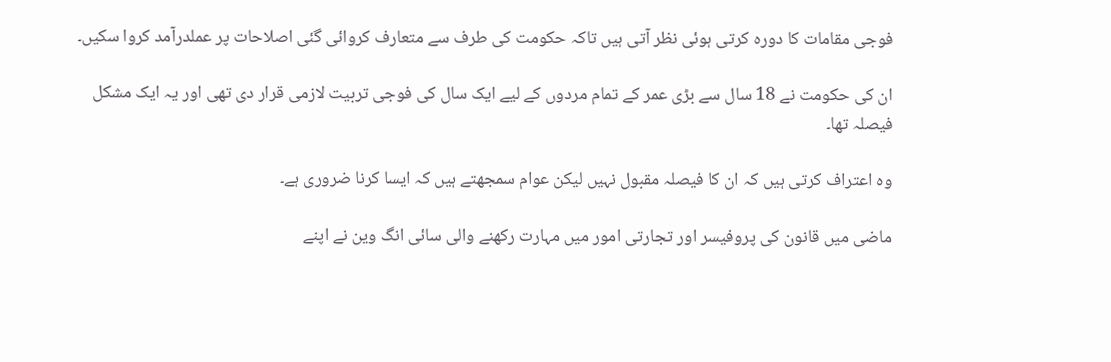فوجی مقامات کا دورہ کرتی ہوئی نظر آتی ہیں تاکہ حکومت کی طرف سے متعارف کروائی گئی اصلاحات پر عملدرآمد کروا سکیں۔

ان کی حکومت نے 18 سال سے بڑی عمر کے تمام مردوں کے لیے ایک سال کی فوجی تربیت لازمی قرار دی تھی اور یہ ایک مشکل فیصلہ تھا۔

وہ اعتراف کرتی ہیں کہ ان کا فیصلہ مقبول نہیں لیکن عوام سمجھتے ہیں کہ ایسا کرنا ضروری ہے۔

ماضی میں قانون کی پروفیسر اور تجارتی امور میں مہارت رکھنے والی سائی انگ وین نے اپنے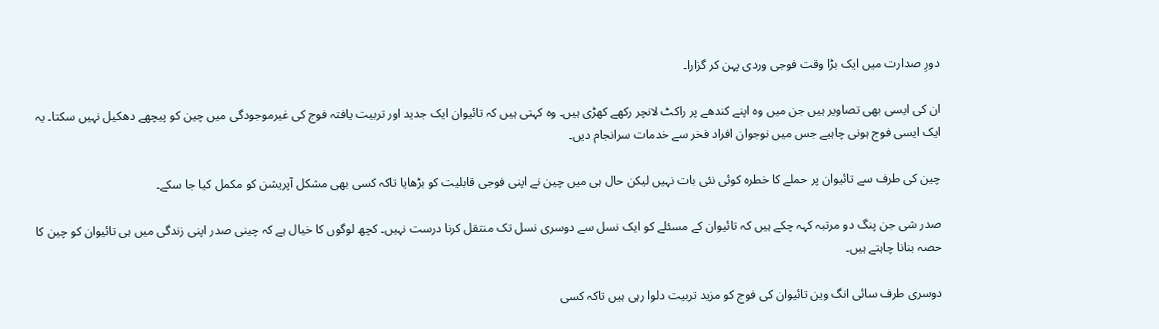دورِ صدارت میں ایک بڑا وقت فوجی وردی پہن کر گزارا۔

ان کی ایسی بھی تصاویر ہیں جن میں وہ اپنے کندھے پر راکٹ لانچر رکھے کھڑی ہیں۔ وہ کہتی ہیں کہ تائیوان ایک جدید اور تربیت یافتہ فوج کی غیرموجودگی میں چین کو پیچھے دھکیل نہیں سکتا۔ یہ ایک ایسی فوج ہونی چاہیے جس میں نوجوان افراد فخر سے خدمات سرانجام دیں۔

چین کی طرف سے تائیوان پر حملے کا خطرہ کوئی نئی بات نہیں لیکن حال ہی میں چین نے اپنی فوجی قابلیت کو بڑھایا تاکہ کسی بھی مشکل آپریشن کو مکمل کیا جا سکے۔

صدر شی جن پنگ دو مرتبہ کہہ چکے ہیں کہ تائیوان کے مسئلے کو ایک نسل سے دوسری نسل تک منتقل کرنا درست نہیں۔ کچھ لوگوں کا خیال ہے کہ چینی صدر اپنی زندگی میں ہی تائیوان کو چین کا حصہ بنانا چاہتے ہیں۔

دوسری طرف سائی انگ وین تائیوان کی فوج کو مزید تربیت دلوا رہی ہیں تاکہ کسی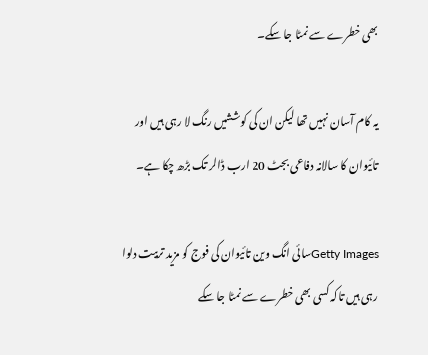بھی خطرے سے نمٹا جا سکے۔

یہ کام آسان نہیں تھا لیکن ان کی کوششیں رنگ لا رہی ہیں اور تائیوان کا سالانہ دفاعی بجٹ 20 ارب ڈالر تک بڑھ چکا ہے۔

Getty Imagesسائی انگ وین تائیوان کی فوج کو مزید تربیت دلوا رہی ہیں تاکہ کسی بھی خطرے سے نمٹا جا سکے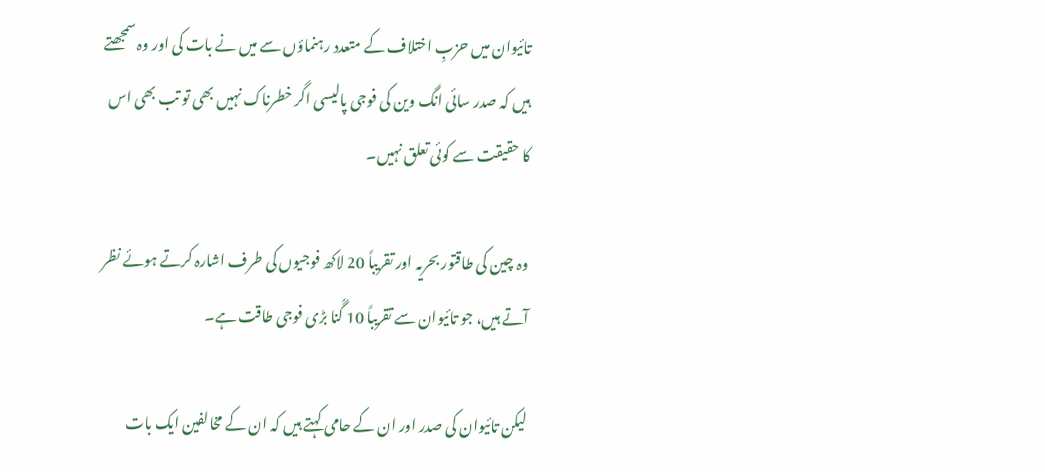تائیوان میں حزبِ اختلاف کے متعدد رہنماؤں سے میں نے بات کی اور وہ سمجھتے ہیں کہ صدر سائی انگ وین کی فوجی پالیسی اگر خطرناک نہیں بھی تو تب بھی اس کا حقیقت سے کوئی تعلق نہیں۔

وہ چین کی طاقتور بحریہ اور تقریباً 20 لاکھ فوجیوں کی طرف اشارہ کرتے ہوئے نظر آتے ہیں، جو تائیوان سے تقریباً 10 گُنا بڑی فوجی طاقت ہے۔

لیکن تائیوان کی صدر اور ان کے حامی کہتے ہیں کہ ان کے مخالفین ایک بات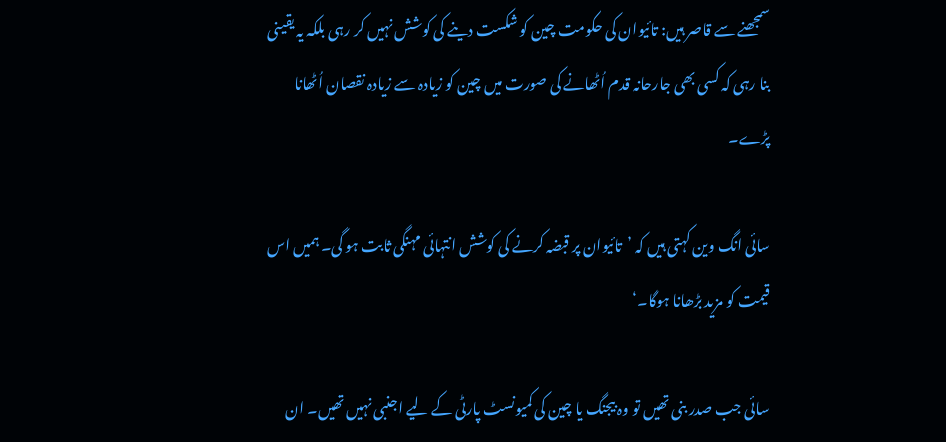سمجھنے سے قاصر ہیں: تائیوان کی حکومت چین کو شکست دینے کی کوشش نہیں کر رہی بلکہ یہ یقینی بنا رہی کہ کسی بھی جارحانہ قدم اُٹھانے کی صورت میں چین کو زیادہ سے زیادہ نقصان اُٹھانا پڑے۔

سائی انگ وین کہتی ہیں کہ ’تائیوان پر قبضہ کرنے کی کوشش انتہائی مہنگی ثابت ہو گی۔ ہمیں اس قیمت کو مزید بڑھانا ہوگا۔‘

سائی جب صدر بنی تھیں تو وہ بیجنگ یا چین کی کمیونسٹ پارٹی کے لیے اجنبی نہیں تھیں۔ ان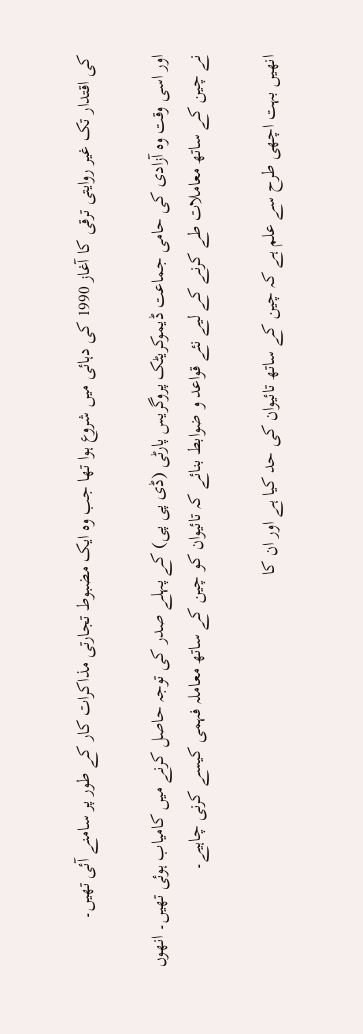کی اقتدار تک غیر روایتی ترقی کا آغاز 1990 کی دہائی میں شروع ہوا تھا جب وہ ایک مضبوط تجارتی مذاکرات کار کے طور پر سامنے آئی تھیں۔

اور اسی وقت وہ آزادی کی حامی جماعت ڈیموکریٹک پروگریس پارٹی (ڈی پی پی) کے پہلے صدر کی توجہ حاصل کرنے میں کامیاب ہوئی تھیں۔ انھوں نے چین کے ساتھ معاملات طے کرنے کے لیے نئے قواعد و ضوابط بنائے کہ تائیوان کو چین کے ساتھ معاملہ فہمی کیسے کرنی چاہیے۔

انھیں بہت اچھی طرح سے علم ہے کہ چین کے ساتھ تائیوان کی حد کیا ہے اور ان کا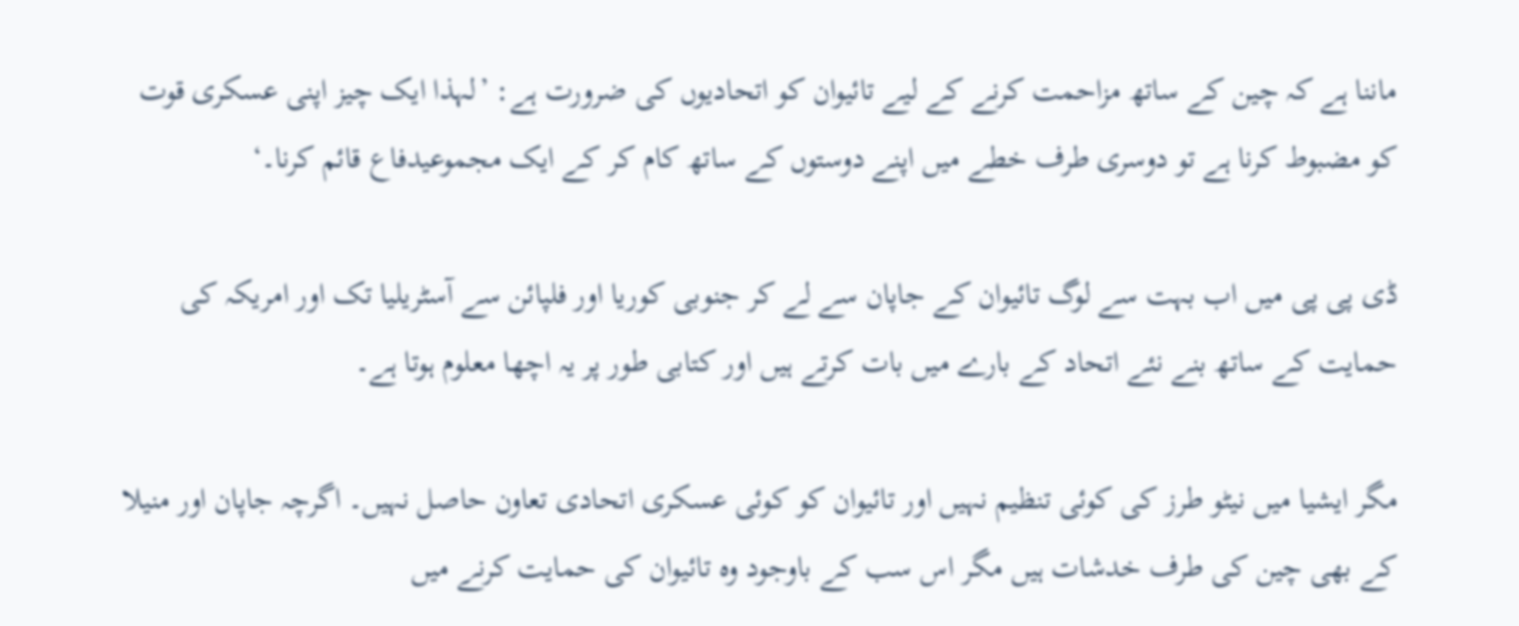ماننا ہے کہ چین کے ساتھ مزاحمت کرنے کے لیے تائیوان کو اتحادیوں کی ضرورت ہے: ’لہذا ایک چیز اپنی عسکری قوت کو مضبوط کرنا ہے تو دوسری طرف خطے میں اپنے دوستوں کے ساتھ کام کر کے ایک مجموعیدفاع قائم کرنا۔‘

ڈی پی پی میں اب بہت سے لوگ تائیوان کے جاپان سے لے کر جنوبی کوریا اور فلپائن سے آسٹریلیا تک اور امریکہ کی حمایت کے ساتھ بنے نئے اتحاد کے بارے میں بات کرتے ہیں اور کتابی طور پر یہ اچھا معلوم ہوتا ہے۔

مگر ایشیا میں نیٹو طرز کی کوئی تنظیم نہیں اور تائیوان کو کوئی عسکری اتحادی تعاون حاصل نہیں۔ اگرچہ جاپان اور منیلا کے بھی چین کی طرف خدشات ہیں مگر اس سب کے باوجود وہ تائیوان کی حمایت کرنے میں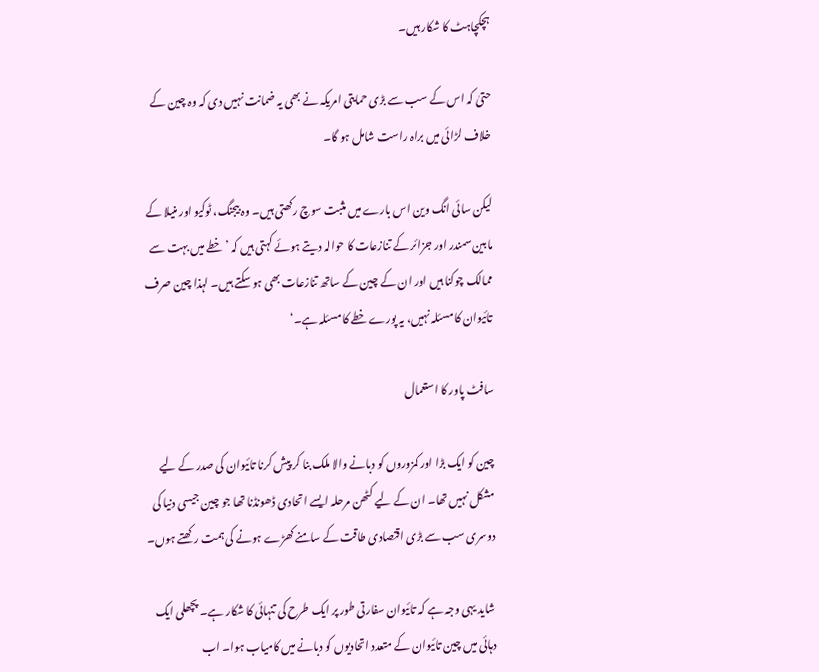ہچکچاہٹ کا شکار ہیں۔

حتیٰ کہ اس کے سب سے بڑی حمایتی امریکہ نے بھی یہ ضمانت نہیں دی کہ وہ چین کے خلاف لڑائی میں براہ راست شامل ہو گا۔

لیکن سائی انگ وین اس بارے میں مثبت سوچ رکھتی ہیں۔ وہ بیجنگ، ٹوکیو اور منیلا کے مابین سمندر اور جزائر کے تنازعات کا حوالہ دیتے ہوئے کہتی ہیں کہ ’خطے میں بہت سے ممالک چوکنا ہیں اور ان کے چین کے ساتھ تنازعات بھی ہو سکتے ہیں۔ لہذا چین صرف تائیوان کا مسئلہ نہیں، یہ پورے خطے کا مسئلہ ہے۔‘

سافٹ پاور کا استعمال

چین کو ایک بڑا اور کمزوروں کو دبانے والا ملک بنا کر پیش کرنا تائیوان کی صدر کے لیے مشکل نہیں تھا۔ ان کے لیے کٹھن مرحلہ ایسے اتحادی ڈھونڈنا تھا جو چین جیسی دنیا کی دوسری سب سے بڑی اقتصادی طاقت کے سامنے کھڑے ہونے کی ہمت رکھتے ہوں۔

شاید یہی وجہ ہے کہ تائیوان سفارتی طور پر ایک طرح کی تنہائی کا شکار ہے۔ پچھلی ایک دہائی میں چین تائیوان کے متعدد اتحادیوں کو دبانے میں کامیاب ہوا۔ اب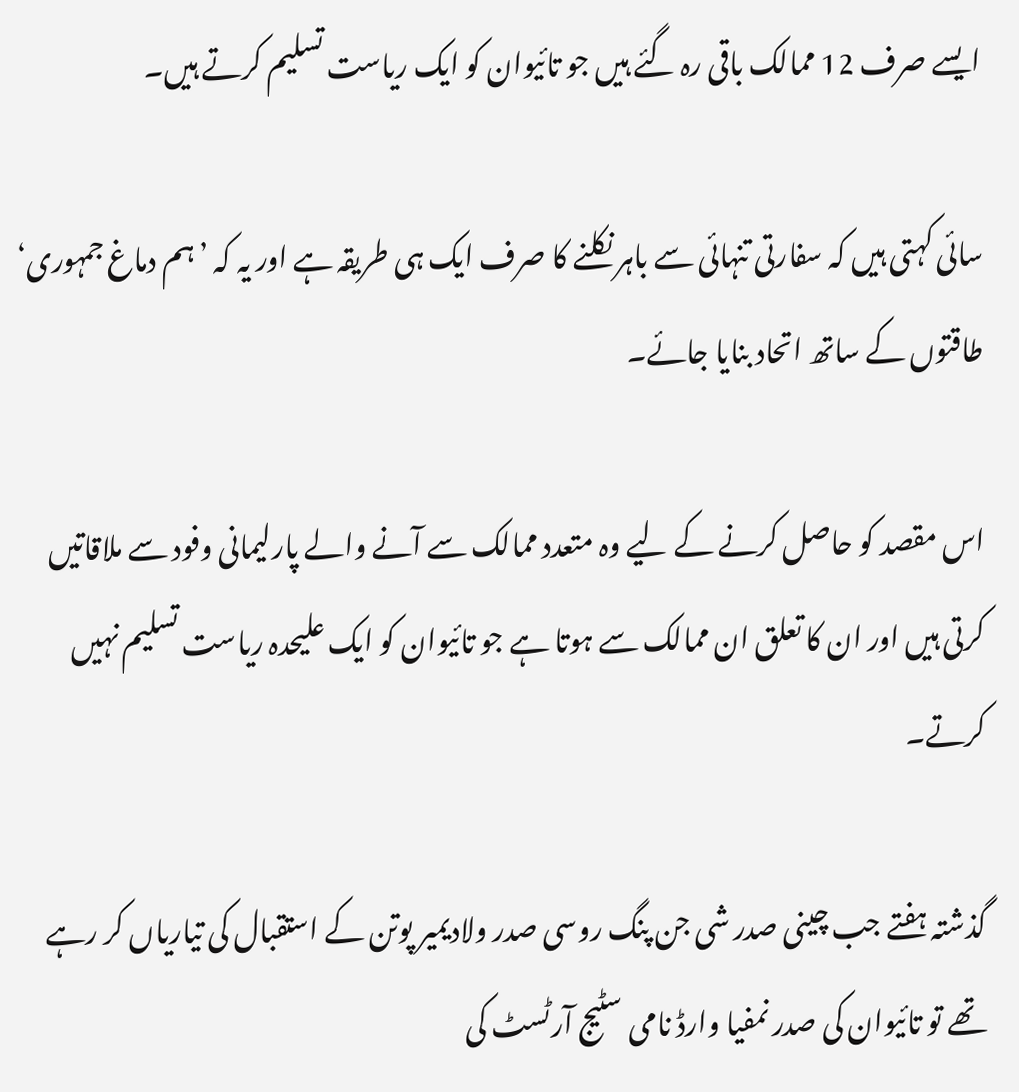ایسے صرف 12 ممالک باقی رہ گئے ہیں جو تائیوان کو ایک ریاست تسلیم کرتے ہیں۔

سائی کہتی ہیں کہ سفارتی تنہائی سے باہر نکلنے کا صرف ایک ہی طریقہ ہے اور یہ کہ ’ہم دماغ جمہوری‘ طاقتوں کے ساتھ اتحاد بنایا جائے۔

اس مقصد کو حاصل کرنے کے لیے وہ متعدد ممالک سے آنے والے پارلیمانی وفود سے ملاقاتیں کرتی ہیں اور ان کا تعلق ان ممالک سے ہوتا ہے جو تائیوان کو ایک علیحدہ ریاست تسلیم نہیں کرتے۔

گذشتہ ہفتے جب چینی صدر شی جن پنگ روسی صدر ولادیمیر پوتن کے استقبال کی تیاریاں کر رہے تھے تو تائیوان کی صدر نمفیا وارڈ نامی سٹیج آرٹسٹ کی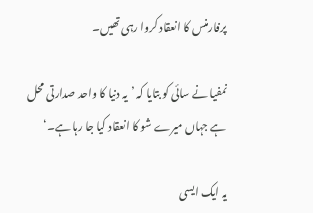پرفارمنس کا انعقاد کروا رہی تھیں۔

نمفیا نے سائی کو بتایا کہ ’یہ دنیا کا واحد صدارتی محل ہے جہاں میرے شو کا انعقاد کیا جا رہا ہے۔‘

یہ ایک ایسی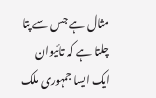مثال ہے جس سے پتا چلتا ہے کہ تائیوان ایک ایسا جمہوری ملک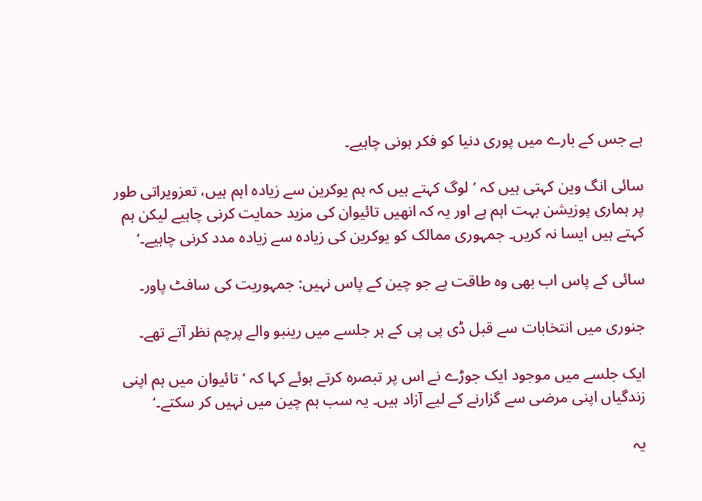ہے جس کے بارے میں پوری دنیا کو فکر ہونی چاہیے۔

سائی انگ وین کہتی ہیں کہ ’لوگ کہتے ہیں کہ ہم یوکرین سے زیادہ اہم ہیں، تعزویراتی طور پر ہماری پوزیشن بہت اہم ہے اور یہ کہ انھیں تائیوان کی مزید حمایت کرنی چاہیے لیکن ہم کہتے ہیں ایسا نہ کریں۔ جمہوری ممالک کو یوکرین کی زیادہ سے زیادہ مدد کرنی چاہیے۔‘

سائی کے پاس اب بھی وہ طاقت ہے جو چین کے پاس نہیں: جمہوریت کی سافٹ پاور۔

جنوری میں انتخابات سے قبل ڈی پی پی کے ہر جلسے میں رینبو والے پرچم نظر آتے تھے۔

ایک جلسے میں موجود ایک جوڑے نے اس پر تبصرہ کرتے ہوئے کہا کہ ’تائیوان میں ہم اپنی زندگیاں اپنی مرضی سے گزارنے کے لیے آزاد ہیں۔ یہ سب ہم چین میں نہیں کر سکتے۔‘

یہ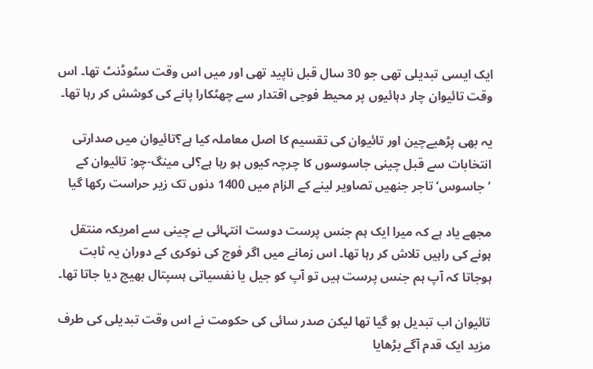ایک ایسی تبدیلی تھی جو 30 سال قبل ناپید تھی اور میں اس وقت سٹوڈنٹ تھا۔ اس وقت تائیوان چار دہائیوں پر محیط فوجی اقتدار سے چھٹکارا پانے کی کوشش کر رہا تھا۔

یہ بھی پڑھیےچین اور تائیوان کی تقسیم کا اصل معاملہ کیا ہے؟تائیوان میں صدارتی انتخابات سے قبل چینی جاسوسوں کا چرچہ کیوں ہو رہا ہے؟لی مینگ-چو: تائیوان کے ’جاسوس‘ تاجر جنھیں تصاویر لینے کے الزام میں 1400 دنوں تک زیر حراست رکھا گیا

مجھے یاد ہے کہ میرا ایک ہم جنس پرست دوست انتہائی بے چینی سے امریکہ منتقل ہونے کی راہیں تلاش کر رہا تھا۔ اس زمانے میں اگر فوج کی نوکری کے دوران یہ ثابت ہوجاتا کہ آپ ہم جنس پرست ہیں تو آپ کو جیل یا نفسیاتی ہسپتال بھیج دیا جاتا تھا۔

تائیوان اب تبدیل ہو گیا تھا لیکن صدر سائی کی حکومت نے اس وقت تبدیلی کی طرف مزید ایک قدم آگے بڑھایا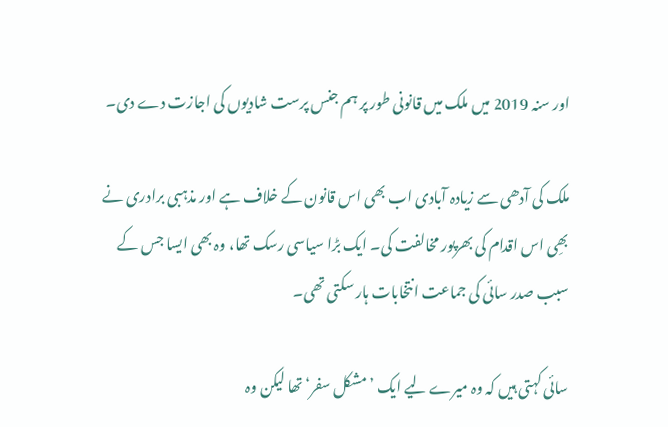اور سنہ 2019 میں ملک میں قانونی طور پر ہم جنس پرست شادیوں کی اجازت دے دی۔

ملک کی آدھی سے زیادہ آبادی اب بھی اس قانون کے خلاف ہے اور مذہبی برادری نے بھِی اس اقدام کی بھرپور مخالفت کی۔ ایک بڑا سیاسی رسک تھا، وہ بھی ایسا جس کے سبب صدر سائی کی جماعت انتخابات ہار سکتی تھی۔

سائی کہتی ہیں کہ وہ میرے لیے ایک ’مشکل سفر‘ تھا لیکن وہ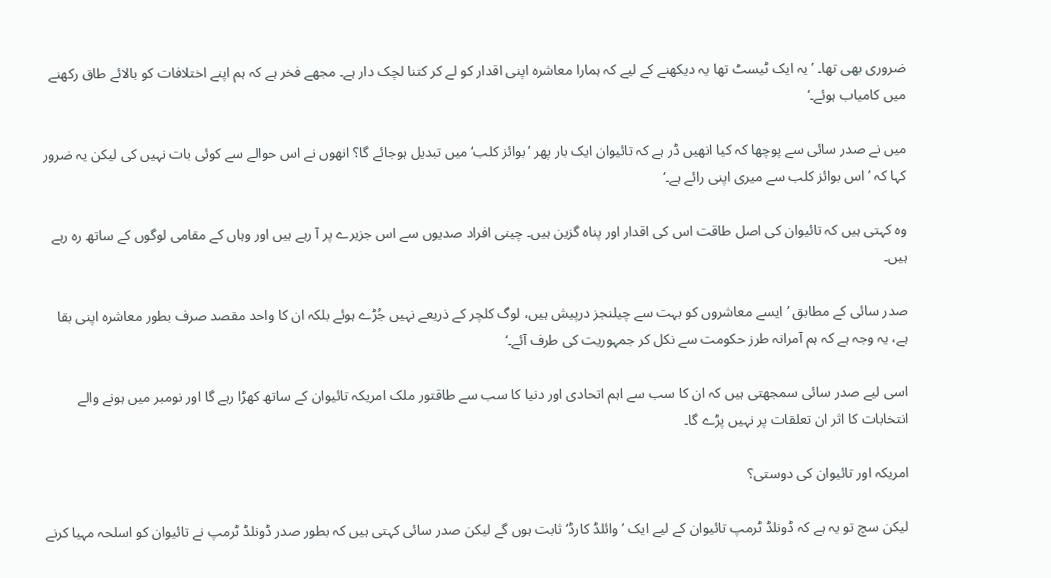ضروری بھی تھا۔ ’یہ ایک ٹیسٹ تھا یہ دیکھنے کے لیے کہ ہمارا معاشرہ اپنی اقدار کو لے کر کتنا لچک دار ہے۔ مجھے فخر ہے کہ ہم اپنے اختلافات کو بالائے طاق رکھنے میں کامیاب ہوئے۔‘

میں نے صدر سائی سے پوچھا کہ کیا انھیں ڈر ہے کہ تائیوان ایک بار پھر ’بوائز کلب‘ میں تبدیل ہوجائے گا؟ انھوں نے اس حوالے سے کوئی بات نہیں کی لیکن یہ ضرور کہا کہ ’اس بوائز کلب سے میری اپنی رائے ہے۔‘

وہ کہتی ہیں کہ تائیوان کی اصل طاقت اس کی اقدار اور پناہ گزین ہیں۔ چینی افراد صدیوں سے اس جزیرے پر آ رہے ہیں اور وہاں کے مقامی لوگوں کے ساتھ رہ رہے ہیں۔

صدر سائی کے مطابق ’ایسے معاشروں کو بہت سے چیلنجز درپیش ہیں، لوگ کلچر کے ذریعے نہیں جُڑے ہوئے بلکہ ان کا واحد مقصد صرف بطور معاشرہ اپنی بقا ہے، یہ وجہ ہے کہ ہم آمرانہ طرز حکومت سے نکل کر جمہوریت کی طرف آئے۔‘

اسی لیے صدر سائی سمجھتی ہیں کہ ان کا سب سے اہم اتحادی اور دنیا کا سب سے طاقتور ملک امریکہ تائیوان کے ساتھ کھڑا رہے گا اور نومبر میں ہونے والے انتخابات کا اثر ان تعلقات پر نہیں پڑے گا۔

امریکہ اور تائیوان کی دوستی؟

لیکن سچ تو یہ ہے کہ ڈونلڈ ٹرمپ تائیوان کے لیے ایک ’وائلڈ کارڈ‘ ثابت ہوں گے لیکن صدر سائی کہتی ہیں کہ بطور صدر ڈونلڈ ٹرمپ نے تائیوان کو اسلحہ مہیا کرنے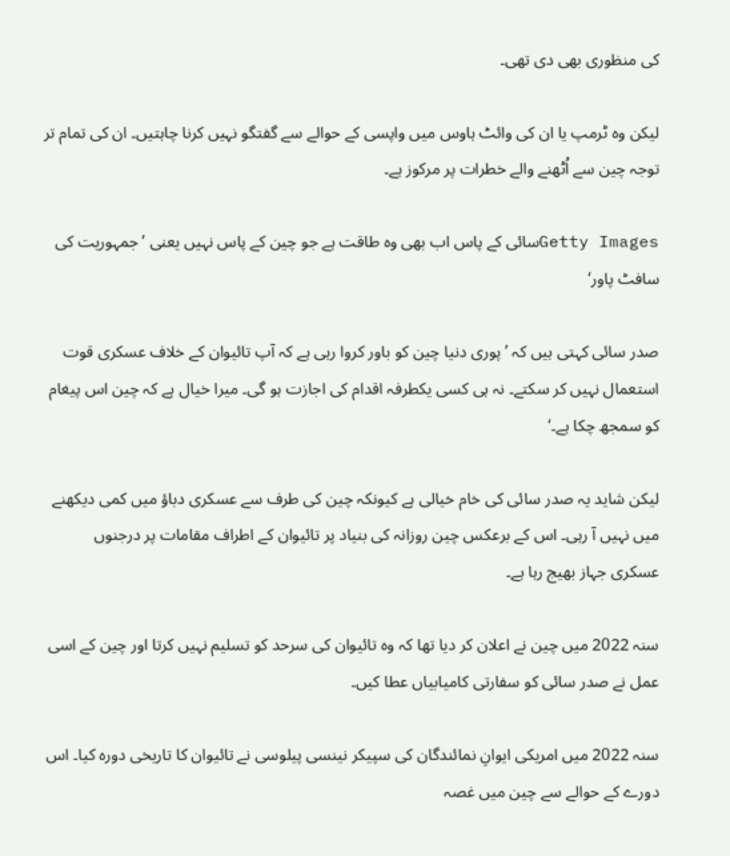کی منظوری بھی دی تھی۔

لیکن وہ ٹرمپ یا ان کی وائٹ ہاوس میں واپسی کے حوالے سے گفتگو نہیں کرنا چاہتیں۔ ان کی تمام تر توجہ چین سے اُٹھنے والے خطرات پر مرکوز ہے۔

Getty Imagesسائی کے پاس اب بھی وہ طاقت ہے جو چین کے پاس نہیں یعنی ’جمہوریت کی سافٹ پاور‘

صدر سائی کہتی ہیں کہ ’پوری دنیا چین کو باور کروا رہی ہے کہ آپ تائیوان کے خلاف عسکری قوت استعمال نہیں کر سکتے۔ نہ ہی کسی یکطرفہ اقدام کی اجازت ہو گی۔ میرا خیال ہے کہ چین اس پیغام کو سمجھ چکا ہے۔‘

لیکن شاید یہ صدر سائی کی خام خیالی ہے کیونکہ چین کی طرف سے عسکری دباؤ میں کمی دیکھنے میں نہیں آ رہی۔ اس کے برعکس چین روزانہ کی بنیاد پر تائیوان کے اطراف مقامات پر درجنوں عسکری جہاز بھیج رہا ہے۔

سنہ 2022 میں چین نے اعلان کر دیا تھا کہ وہ تائیوان کی سرحد کو تسلیم نہیں کرتا اور چین کے اسی عمل نے صدر سائی کو سفارتی کامیابیاں عطا کیں۔

سنہ 2022 میں امریکی ایوانِ نمائندگان کی سپیکر نینسی پیلوسی نے تائیوان کا تاریخی دورہ کیا۔ اس دورے کے حوالے سے چین میں غصہ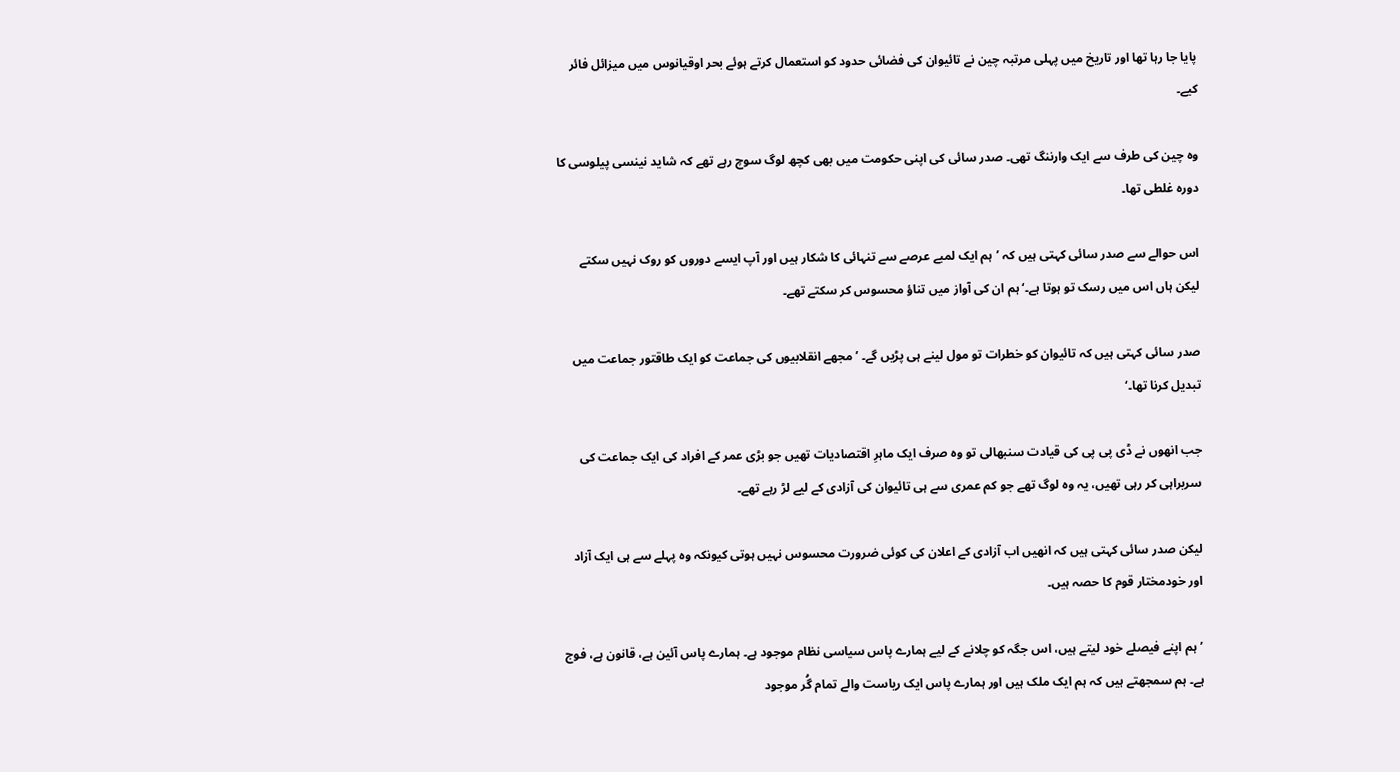پایا جا رہا تھا اور تاریخ میں پہلی مرتبہ چین نے تائیوان کی فضائی حدود کو استعمال کرتے ہوئے بحر اوقیانوس میں میزائل فائر کیے۔

وہ چین کی طرف سے ایک وارننگ تھی۔ صدر سائی کی اپنی حکومت میں بھی کچھ لوگ سوچ رہے تھے کہ شاید نینسی پیلوسی کا دورہ غلطی تھا۔

اس حوالے سے صدر سائی کہتی ہیں کہ ’ہم ایک لمبے عرصے سے تنہائی کا شکار ہیں اور آپ ایسے دوروں کو روک نہیں سکتے لیکن ہاں اس میں رسک تو ہوتا ہے۔‘ ہم ان کی آواز میں تناؤ محسوس کر سکتے تھے۔

صدر سائی کہتی ہیں کہ تائیوان کو خطرات تو مول لینے ہی پڑیں گے۔ ’مجھے انقلابیوں کی جماعت کو ایک طاقتور جماعت میں تبدیل کرنا تھا۔‘

جب انھوں نے ڈی پی پی کی قیادت سنبھالی تو وہ صرف ایک ماہرِ اقتصادیات تھیں جو بڑی عمر کے افراد کی ایک جماعت کی سربراہی کر رہی تھیں، یہ وہ لوگ تھے جو کم عمری سے ہی تائیوان کی آزادی کے لیے لڑ رہے تھے۔

لیکن صدر سائی کہتی ہیں کہ انھیں اب آزادی کے اعلان کی کوئی ضرورت محسوس نہیں ہوتی کیونکہ وہ پہلے سے ہی ایک آزاد اور خودمختار قوم کا حصہ ہیں۔

’ہم اپنے فیصلے خود لیتے ہیں، اس جگہ کو چلانے کے لیے ہمارے پاس سیاسی نظام موجود ہے۔ ہمارے پاس آئین ہے، قانون ہے، فوج ہے۔ ہم سمجھتے ہیں کہ ہم ایک ملک ہیں اور ہمارے پاس ایک ریاست والے تمام گُر موجود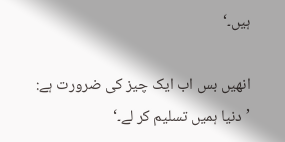ہیں۔‘

انھیں بس اب ایک چیز کی ضرورت ہے: ’دنیا ہمیں تسلیم کر لے۔‘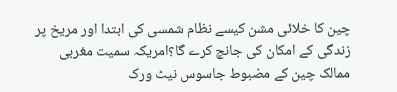چین کا خلائی مشن کیسے نظام شمسی کی ابتدا اور مریخ پر زندگی کے امکان کی جانچ کرے گا؟امریکہ سمیت مغربی ممالک چین کے مضبوط جاسوس نیٹ ورک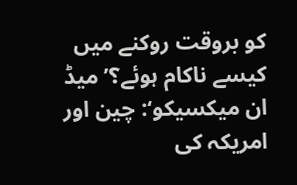کو بروقت روکنے میں کیسے ناکام ہوئے؟’میڈ ان میکسیکو‘: چین اور امریکہ کی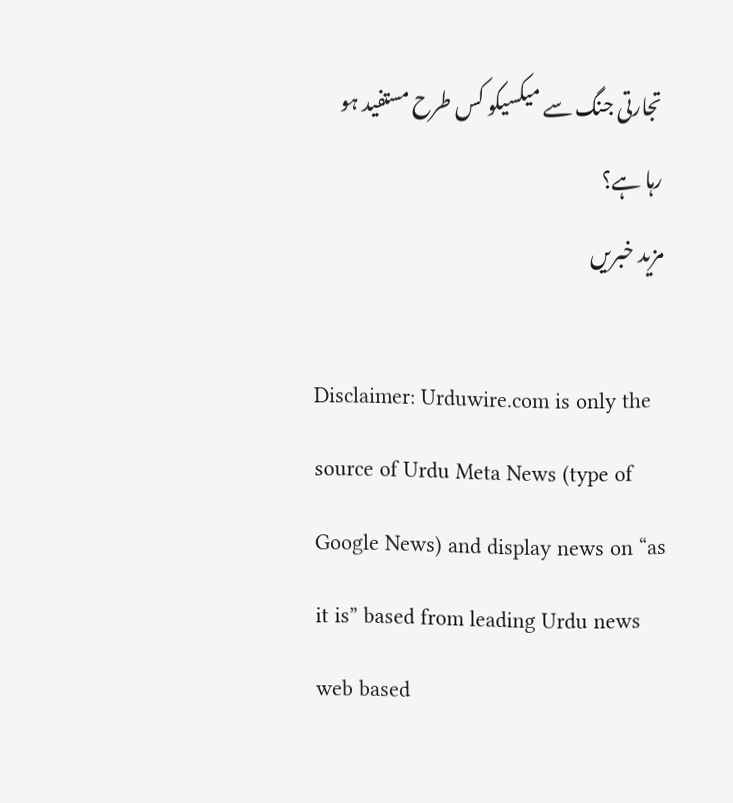تجارتی جنگ سے میکسیکو کس طرح مستفید ہو رہا ہے؟
مزید خبریں

Disclaimer: Urduwire.com is only the source of Urdu Meta News (type of Google News) and display news on “as it is” based from leading Urdu news web based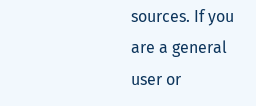sources. If you are a general user or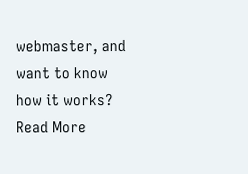webmaster, and want to know how it works? Read More